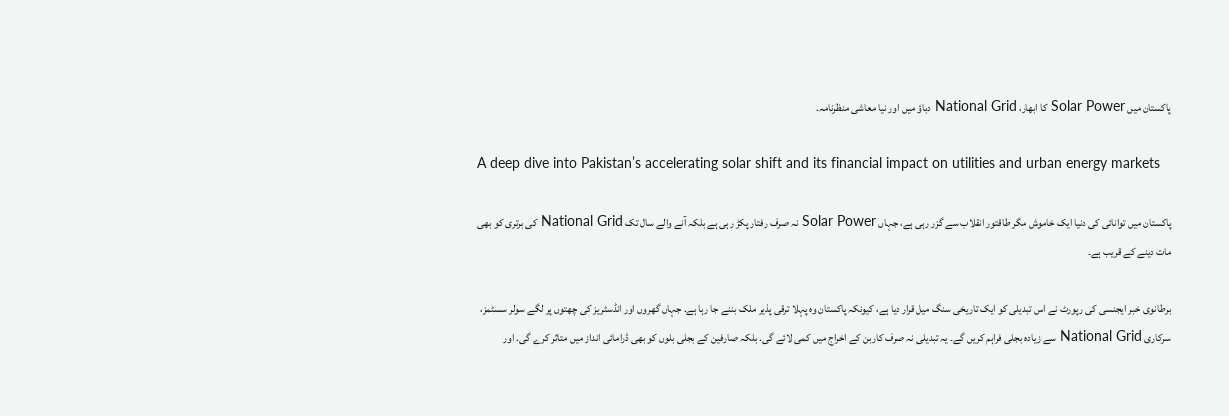پاکستان میں Solar Power کا ابھار، National Grid دباؤ میں اور نیا معاشی منظرنامہ.

A deep dive into Pakistan’s accelerating solar shift and its financial impact on utilities and urban energy markets

پاکستان میں توانائی کی دنیا ایک خاموش مگر طاقتور انقلاب سے گزر رہی ہے، جہاں Solar Power نہ صرف رفتار پکڑ رہی ہے بلکہ آنے والے سال تک National Grid کی برتری کو بھی مات دینے کے قریب ہے۔

برطانوی خبر ایجنسی کی رپورٹ نے اس تبدیلی کو ایک تاریخی سنگ میل قرار دیا ہے، کیونکہ پاکستان وہ پہلا ترقی پذیر ملک بننے جا رہا ہے. جہاں گھروں اور انڈسٹریز کی چھتوں پر لگے سولر سسٹمز، سرکاری National Grid سے زیادہ بجلی فراہم کریں گے۔ یہ تبدیلی نہ صرف کاربن کے اخراج میں کمی لائے گی. بلکہ صارفین کے بجلی بلوں کو بھی ڈرامائی انداز میں متاثر کرے گی. اور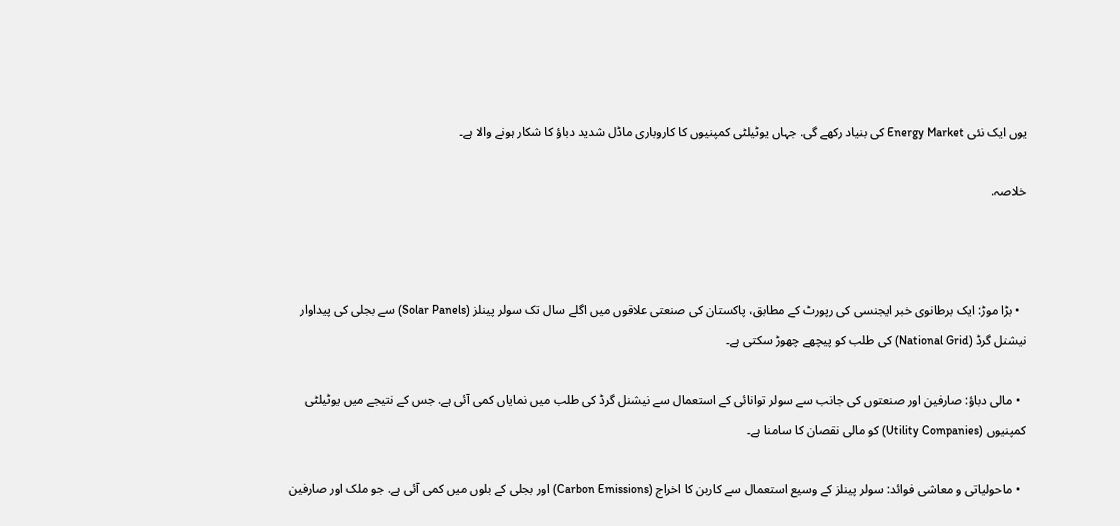یوں ایک نئی Energy Market کی بنیاد رکھے گی. جہاں یوٹیلٹی کمپنیوں کا کاروباری ماڈل شدید دباؤ کا شکار ہونے والا ہے۔

خلاصہ.



  • بڑا موڑ: ایک برطانوی خبر ایجنسی کی رپورٹ کے مطابق، پاکستان کی صنعتی علاقوں میں اگلے سال تک سولر پینلز (Solar Panels) سے بجلی کی پیداوار نیشنل گرڈ (National Grid) کی طلب کو پیچھے چھوڑ سکتی ہے۔

  • مالی دباؤ: صارفین اور صنعتوں کی جانب سے سولر توانائی کے استعمال سے نیشنل گرڈ کی طلب میں نمایاں کمی آئی ہے. جس کے نتیجے میں یوٹیلٹی کمپنیوں (Utility Companies) کو مالی نقصان کا سامنا ہے۔

  • ماحولیاتی و معاشی فوائد: سولر پینلز کے وسیع استعمال سے کاربن کا اخراج (Carbon Emissions) اور بجلی کے بلوں میں کمی آئی ہے. جو ملک اور صارفین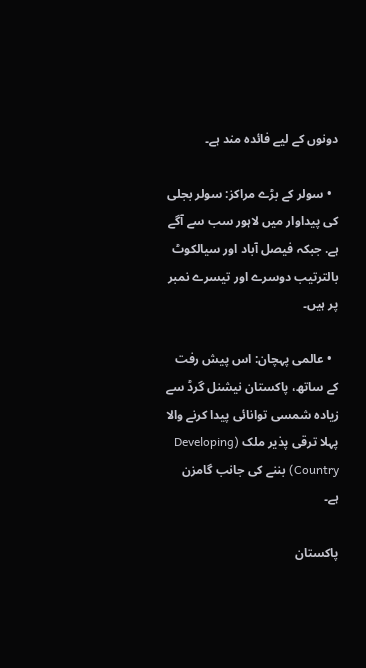دونوں کے لیے فائدہ مند ہے۔

  • سولر کے بڑے مراکز: سولر بجلی کی پیداوار میں لاہور سب سے آگے ہے. جبکہ فیصل آباد اور سیالکوٹ بالترتیب دوسرے اور تیسرے نمبر پر ہیں۔

  • عالمی پہچان: اس پیش رفت کے ساتھ، پاکستان نیشنل گرڈ سے زیادہ شمسی توانائی پیدا کرنے والا پہلا ترقی پذیر ملک (Developing Country) بننے کی جانب گامزن ہے۔

پاکستان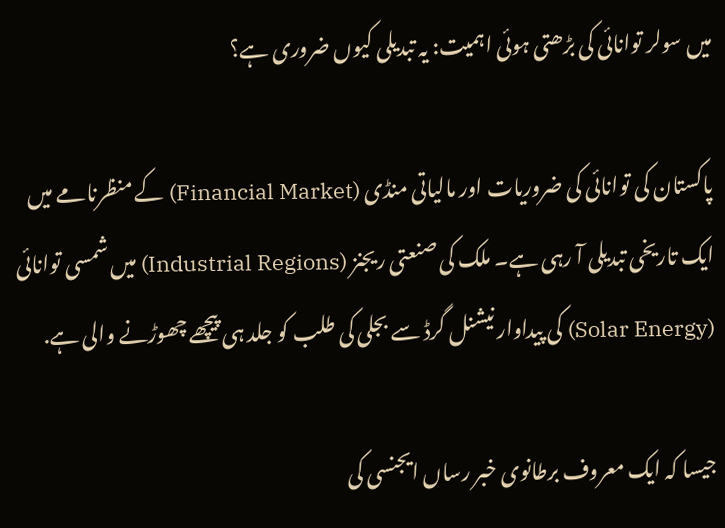میں سولر توانائی کی بڑھتی ہوئی اہمیت: یہ تبدیلی کیوں ضروری ہے؟

پاکستان کی توانائی کی ضروریات اور مالیاتی منڈی (Financial Market) کے منظرنامے میں ایک تاریخی تبدیلی آ رہی ہے۔ ملک کی صنعتی ریجنز (Industrial Regions) میں شمسی توانائی (Solar Energy) کی پیداوار نیشنل گرڈ سے بجلی کی طلب کو جلد ہی پیچھے چھوڑنے والی ہے.

جیسا کہ ایک معروف برطانوی خبر رساں ایجنسی کی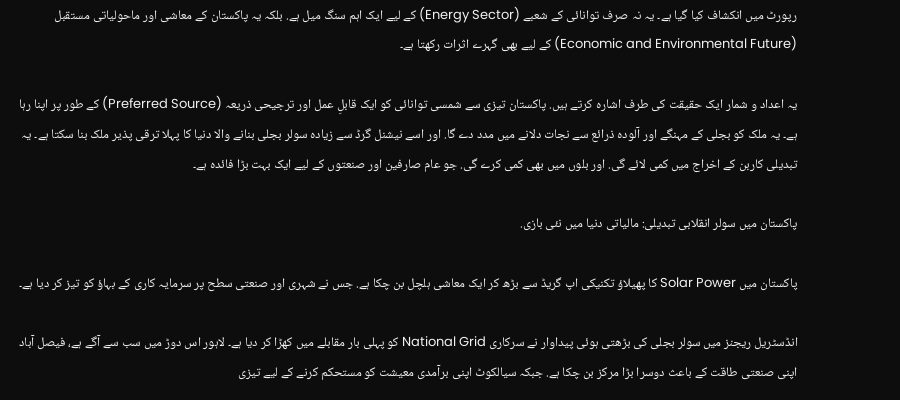رپورٹ میں انکشاف کیا گیا ہے۔ یہ نہ صرف توانائی کے شعبے (Energy Sector) کے لیے ایک اہم سنگ میل ہے. بلکہ یہ پاکستان کے معاشی اور ماحولیاتی مستقبل (Economic and Environmental Future) کے لیے بھی گہرے اثرات رکھتا ہے۔

یہ اعداد و شمار ایک حقیقت کی طرف اشارہ کرتے ہیں. پاکستان تیزی سے شمسی توانائی کو ایک قابلِ عمل اور ترجیحی ذریعہ (Preferred Source) کے طور پر اپنا رہا ہے۔ یہ ملک کو بجلی کے مہنگے اور آلودہ ذرائع سے نجات دلانے میں مدد دے گا. اور اسے نیشنل گرڈ سے زیادہ سولر بجلی بنانے والا دنیا کا پہلا ترقی پذیر ملک بنا سکتا ہے۔ یہ تبدیلی کاربن کے اخراج میں کمی لائے گی. اور بلوں میں بھی کمی کرے گی. جو عام صارفین اور صنعتوں کے لیے ایک بہت بڑا فائدہ ہے۔

پاکستان میں سولر انقلابی تبدیلی: مالیاتی دنیا میں نئی بازی.

پاکستان میں Solar Power کا پھیلاؤ تکنیکی اپ گریڈ سے بڑھ کر ایک معاشی ہلچل بن چکا ہے. جس نے شہری اور صنعتی سطح پر سرمایہ کاری کے بہاؤ کو تیز کر دیا ہے۔

انڈسٹریل ریجنز میں سولر بجلی کی بڑھتی ہوئی پیداوار نے سرکاری National Grid کو پہلی بار مقابلے میں کھڑا کر دیا ہے۔ لاہور اس دوڑ میں سب سے آگے ہے، فیصل آباد اپنی صنعتی طاقت کے باعث دوسرا بڑا مرکز بن چکا ہے. جبکہ سیالکوٹ اپنی برآمدی معیشت کو مستحکم کرنے کے لیے تیزی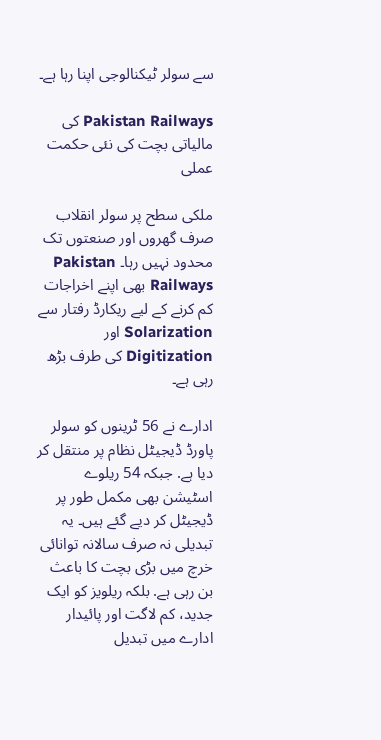سے سولر ٹیکنالوجی اپنا رہا ہے۔

Pakistan Railways کی مالیاتی بچت کی نئی حکمت عملی

ملکی سطح پر سولر انقلاب صرف گھروں اور صنعتوں تک محدود نہیں رہا۔ Pakistan Railways بھی اپنے اخراجات کم کرنے کے لیے ریکارڈ رفتار سے Solarization اور Digitization کی طرف بڑھ رہی ہے۔

ادارے نے 56 ٹرینوں کو سولر پاورڈ ڈیجیٹل نظام پر منتقل کر دیا ہے. جبکہ 54 ریلوے اسٹیشن بھی مکمل طور پر ڈیجیٹل کر دیے گئے ہیں۔ یہ تبدیلی نہ صرف سالانہ توانائی خرچ میں بڑی بچت کا باعث بن رہی ہے. بلکہ ریلویز کو ایک جدید، کم لاگت اور پائیدار ادارے میں تبدیل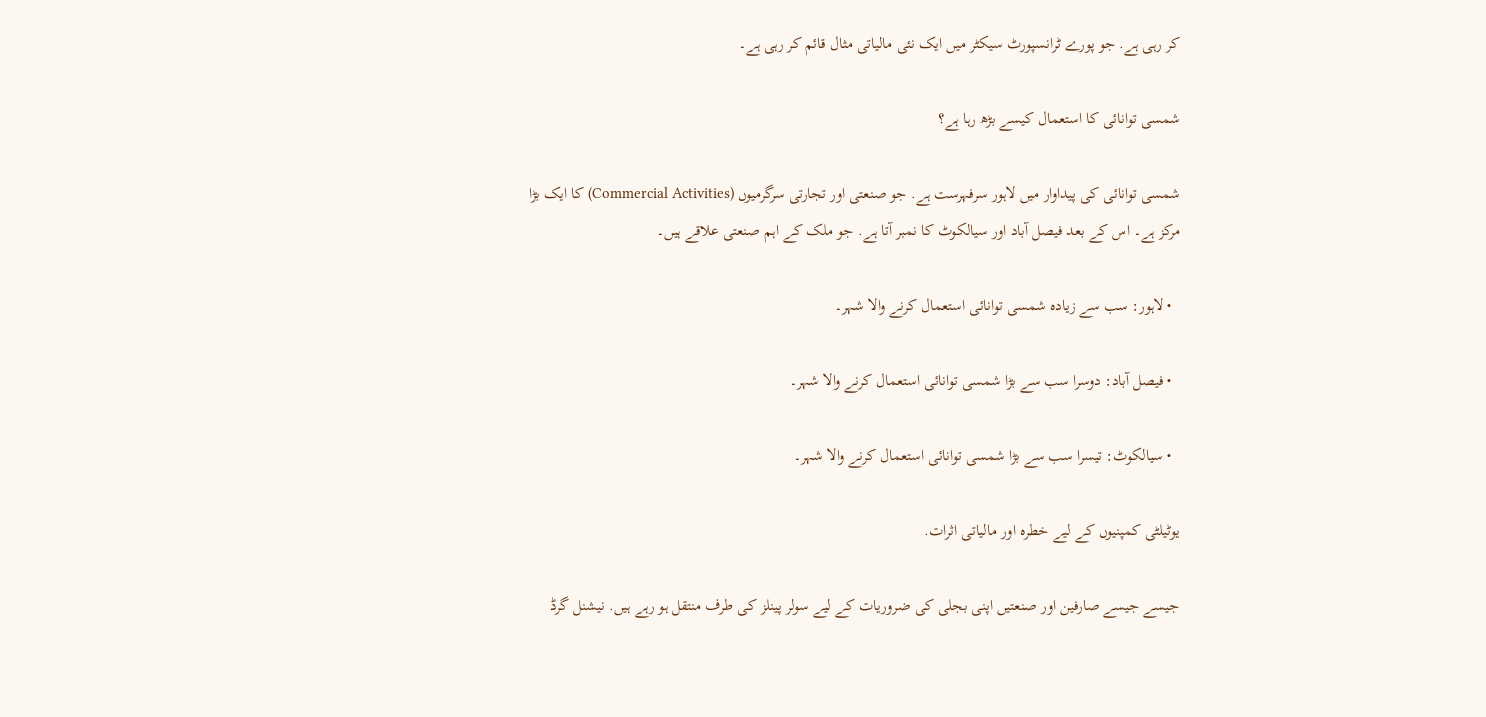کر رہی ہے. جو پورے ٹرانسپورٹ سیکٹر میں ایک نئی مالیاتی مثال قائم کر رہی ہے۔

شمسی توانائی کا استعمال کیسے بڑھ رہا ہے؟

شمسی توانائی کی پیداوار میں لاہور سرفہرست ہے. جو صنعتی اور تجارتی سرگرمیوں (Commercial Activities) کا ایک بڑا مرکز ہے۔ اس کے بعد فیصل آباد اور سیالکوٹ کا نمبر آتا ہے. جو ملک کے اہم صنعتی علاقے ہیں۔

  • لاہور: سب سے زیادہ شمسی توانائی استعمال کرنے والا شہر۔

  • فیصل آباد: دوسرا سب سے بڑا شمسی توانائی استعمال کرنے والا شہر۔

  • سیالکوٹ: تیسرا سب سے بڑا شمسی توانائی استعمال کرنے والا شہر۔

یوٹیلٹی کمپنیوں کے لیے خطرہ اور مالیاتی اثرات.

جیسے جیسے صارفین اور صنعتیں اپنی بجلی کی ضروریات کے لیے سولر پینلز کی طرف منتقل ہو رہے ہیں. نیشنل گرڈ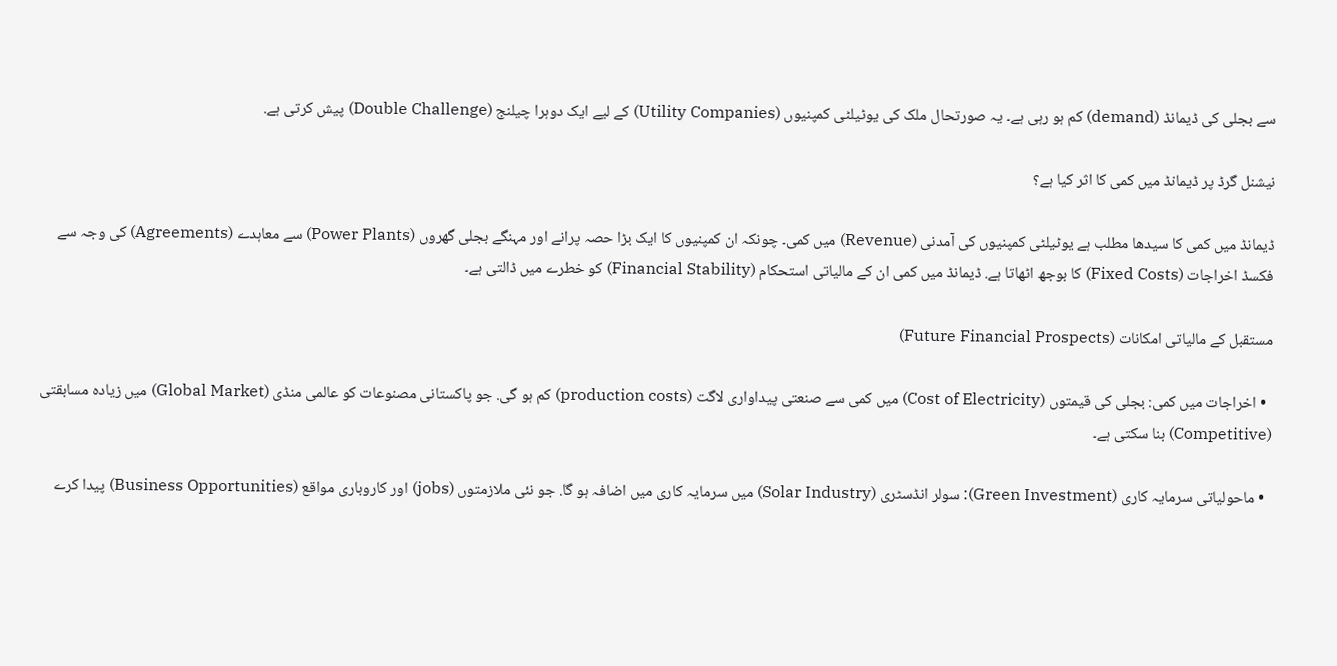سے بجلی کی ڈیمانڈ (demand) کم ہو رہی ہے۔ یہ صورتحال ملک کی یوٹیلٹی کمپنیوں (Utility Companies) کے لیے ایک دوہرا چیلنج (Double Challenge) پیش کرتی ہے.

نیشنل گرڈ پر ڈیمانڈ میں کمی کا اثر کیا ہے؟

ڈیمانڈ میں کمی کا سیدھا مطلب ہے یوٹیلٹی کمپنیوں کی آمدنی (Revenue) میں کمی۔ چونکہ ان کمپنیوں کا ایک بڑا حصہ پرانے اور مہنگے بجلی گھروں (Power Plants) سے معاہدے (Agreements) کی وجہ سے فکسڈ اخراجات (Fixed Costs) کا بوجھ اٹھاتا ہے. ڈیمانڈ میں کمی ان کے مالیاتی استحکام (Financial Stability) کو خطرے میں ڈالتی ہے۔

مستقبل کے مالیاتی امکانات (Future Financial Prospects)

  • اخراجات میں کمی: بجلی کی قیمتوں (Cost of Electricity) میں کمی سے صنعتی پیداواری لاگت (production costs) کم ہو گی. جو پاکستانی مصنوعات کو عالمی منڈی (Global Market) میں زیادہ مسابقتی (Competitive) بنا سکتی ہے۔

  • ماحولیاتی سرمایہ کاری (Green Investment): سولر انڈسٹری (Solar Industry) میں سرمایہ کاری میں اضافہ ہو گا. جو نئی ملازمتوں (jobs) اور کاروباری مواقع (Business Opportunities) پیدا کرے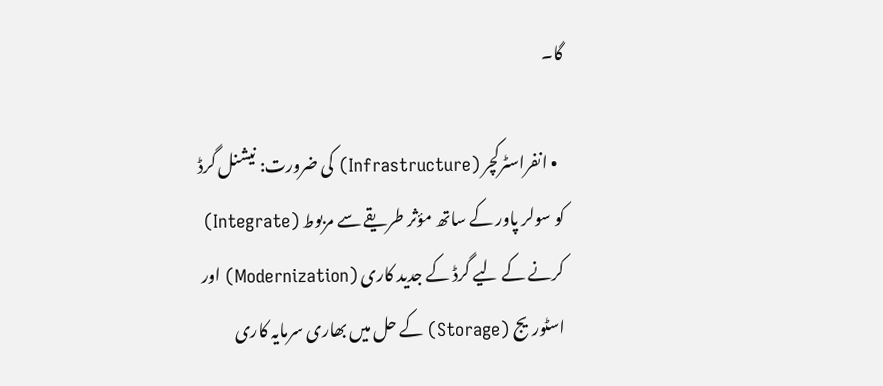گا۔

  • انفراسٹرکچر (Infrastructure) کی ضرورت: نیشنل گرڈ کو سولر پاور کے ساتھ مؤثر طریقے سے مربوط (Integrate) کرنے کے لیے گرڈ کے جدید کاری (Modernization) اور اسٹوریج (Storage) کے حل میں بھاری سرمایہ کاری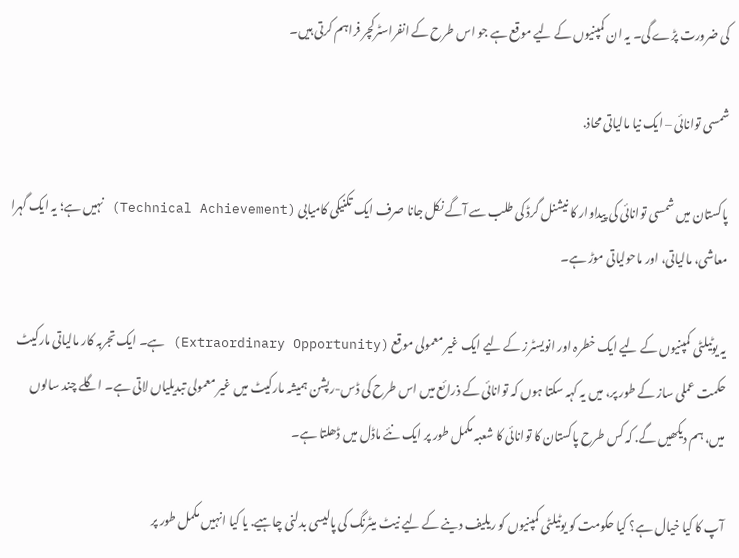کی ضرورت پڑے گی۔ یہ ان کمپنیوں کے لیے موقع ہے جو اس طرح کے انفراسٹرکچر فراہم کرتی ہیں۔

شمسی توانائی – ایک نیا مالیاتی محاذ.

پاکستان میں شمسی توانائی کی پیداوار کا نیشنل گرڈ کی طلب سے آگے نکل جانا صرف ایک تکنیکی کامیابی (Technical Achievement) نہیں ہے؛ یہ ایک گہرا معاشی، مالیاتی، اور ماحولیاتی موڑ ہے۔

یہ یوٹیلٹی کمپنیوں کے لیے ایک خطرہ اور انویسٹرز کے لیے ایک غیر معمولی موقع (Extraordinary Opportunity) ہے۔ ایک تجربہ کار مالیاتی مارکیٹ حکمت عملی ساز کے طور پر، میں یہ کہہ سکتا ہوں کہ توانائی کے ذرائع میں اس طرح کی ڈس-رپشن ہمیشہ مارکیٹ میں غیر معمولی تبدیلیاں لاتی ہے۔ اگلے چند سالوں میں، ہم دیکھیں گے. کہ کس طرح پاکستان کا توانائی کا شعبہ مکمل طور پر ایک نئے ماڈل میں ڈھلتا ہے۔

آپ کا کیا خیال ہے؟ کیا حکومت کو یوٹیلٹی کمپنیوں کو ریلیف دینے کے لیے نیٹ میٹرنگ کی پالیسی بدلنی چاہیے. یا کیا انہیں مکمل طور پر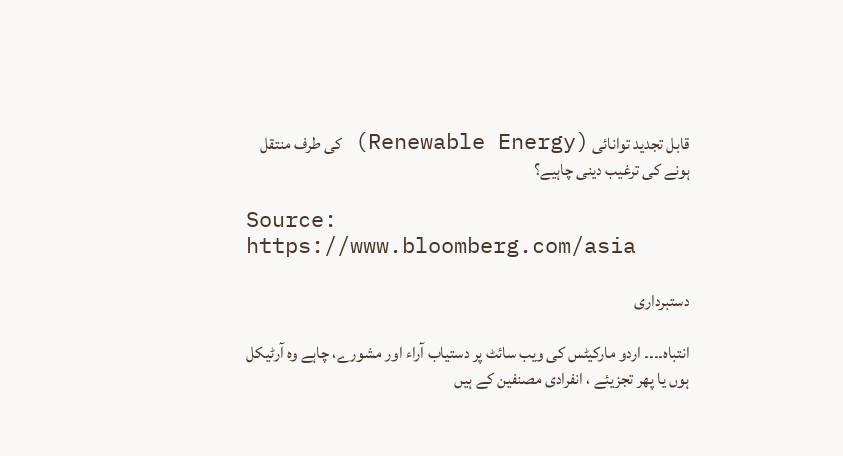قابل تجدید توانائی (Renewable Energy) کی طرف منتقل ہونے کی ترغیب دینی چاہیے؟

Source: https://www.bloomberg.com/asia

دستبرداری

انتباہ۔۔۔۔ اردو مارکیٹس کی ویب سائٹ پر دستیاب آراء اور مشورے، چاہے وہ آرٹیکل ہوں یا پھر تجزیئے ، انفرادی مصنفین کے ہیں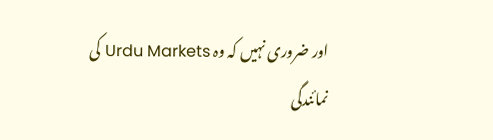اور ضروری نہیں کہ وہ Urdu Markets کی نمائندگی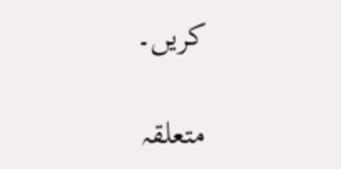کریں۔

متعلقہ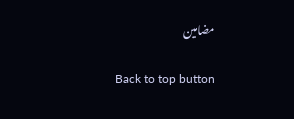مضامین

Back to top button